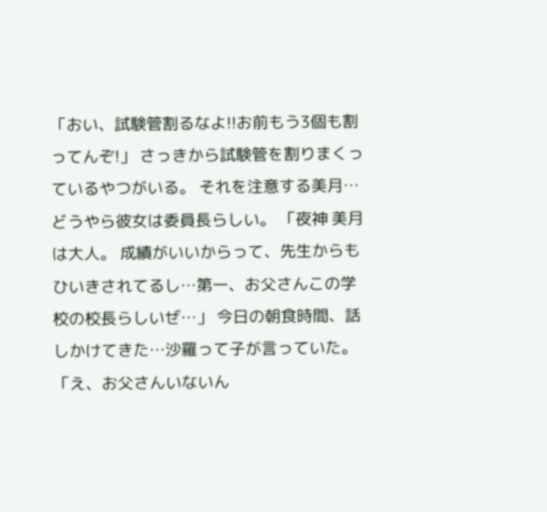「おい、試験管割るなよ!!お前もう3個も割ってんぞ!」 さっきから試験管を割りまくっているやつがいる。 それを注意する美月… どうやら彼女は委員長らしい。 「夜神 美月は大人。 成績がいいからって、先生からもひいきされてるし…第一、お父さんこの学校の校長らしいぜ…」 今日の朝食時間、話しかけてきた…沙羅って子が言っていた。 「え、お父さんいないん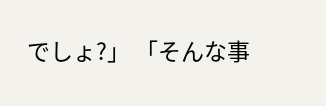でしょ?」 「そんな事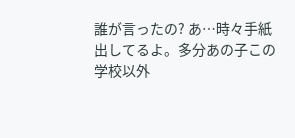誰が言ったの? あ…時々手紙出してるよ。多分あの子この学校以外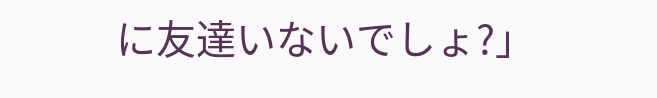に友達いないでしょ?」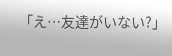「え…友達がいない?」